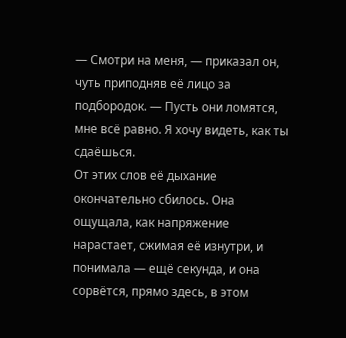— Смотри на меня, — приказал он, чуть приподняв её лицо за подбородок. — Пусть они ломятся, мне всё равно. Я хочу видеть, как ты сдаёшься.
От этих слов её дыхание окончательно сбилось. Она ощущала, как напряжение нарастает, сжимая её изнутри, и понимала — ещё секунда, и она сорвётся, прямо здесь, в этом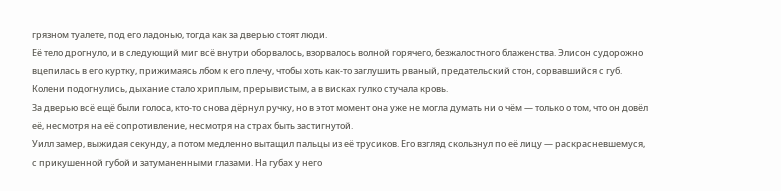грязном туалете, под его ладонью, тогда как за дверью стоят люди.
Её тело дрогнуло, и в следующий миг всё внутри оборвалось, взорвалось волной горячего, безжалостного блаженства. Элисон судорожно вцепилась в его куртку, прижимаясь лбом к его плечу, чтобы хоть как-то заглушить рваный, предательский стон, сорвавшийся с губ. Колени подогнулись, дыхание стало хриплым, прерывистым, а в висках гулко стучала кровь.
За дверью всё ещё были голоса, кто-то снова дёрнул ручку, но в этот момент она уже не могла думать ни о чём — только о том, что он довёл её, несмотря на её сопротивление, несмотря на страх быть застигнутой.
Уилл замер, выжидая секунду, а потом медленно вытащил пальцы из её трусиков. Его взгляд скользнул по её лицу — раскрасневшемуся, с прикушенной губой и затуманенными глазами. На губах у него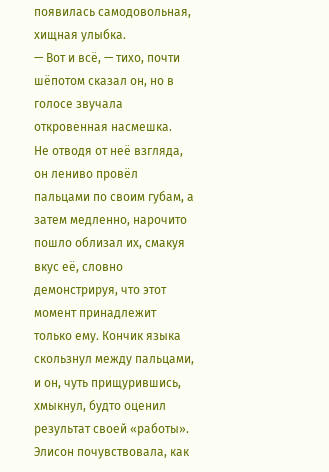появилась самодовольная, хищная улыбка.
— Вот и всё, — тихо, почти шёпотом сказал он, но в голосе звучала откровенная насмешка.
Не отводя от неё взгляда, он лениво провёл пальцами по своим губам, а затем медленно, нарочито пошло облизал их, смакуя вкус её, словно демонстрируя, что этот момент принадлежит только ему. Кончик языка скользнул между пальцами, и он, чуть прищурившись, хмыкнул, будто оценил результат своей «работы».
Элисон почувствовала, как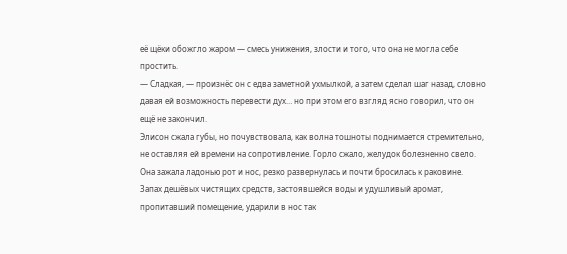её щёки обожгло жаром — смесь унижения, злости и того, что она не могла себе простить.
— Сладкая, — произнёс он с едва заметной ухмылкой, а затем сделал шаг назад, словно давая ей возможность перевести дух… но при этом его взгляд ясно говорил, что он ещё не закончил.
Элисон сжала губы, но почувствовала, как волна тошноты поднимается стремительно, не оставляя ей времени на сопротивление. Горло сжало, желудок болезненно свело. Она зажала ладонью рот и нос, резко развернулась и почти бросилась к раковине.
Запах дешёвых чистящих средств, застоявшейся воды и удушливый аромат, пропитавший помещение, ударили в нос так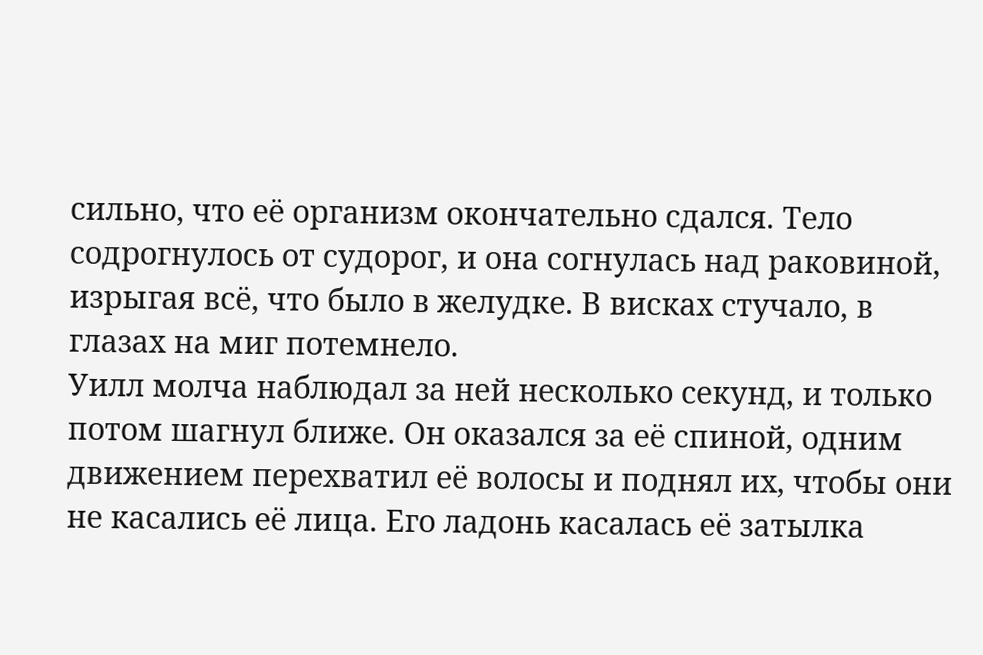сильно, что её организм окончательно сдался. Тело содрогнулось от судорог, и она согнулась над раковиной, изрыгая всё, что было в желудке. В висках стучало, в глазах на миг потемнело.
Уилл молча наблюдал за ней несколько секунд, и только потом шагнул ближе. Он оказался за её спиной, одним движением перехватил её волосы и поднял их, чтобы они не касались её лица. Его ладонь касалась её затылка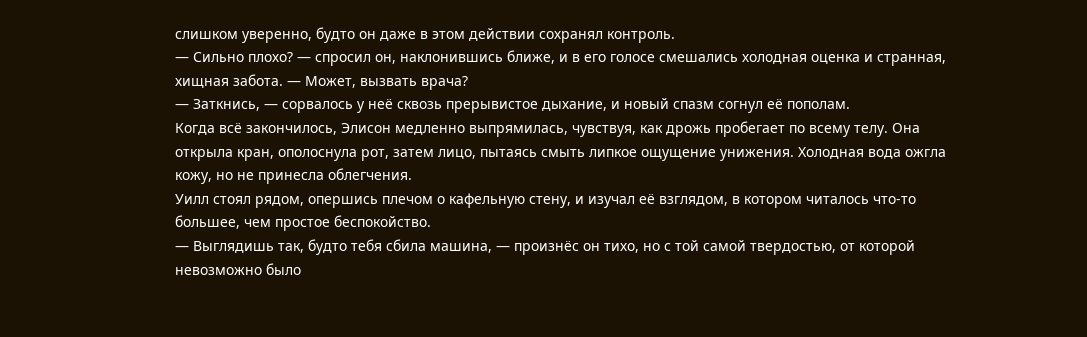слишком уверенно, будто он даже в этом действии сохранял контроль.
— Сильно плохо? — спросил он, наклонившись ближе, и в его голосе смешались холодная оценка и странная, хищная забота. — Может, вызвать врача?
— Заткнись, — сорвалось у неё сквозь прерывистое дыхание, и новый спазм согнул её пополам.
Когда всё закончилось, Элисон медленно выпрямилась, чувствуя, как дрожь пробегает по всему телу. Она открыла кран, ополоснула рот, затем лицо, пытаясь смыть липкое ощущение унижения. Холодная вода ожгла кожу, но не принесла облегчения.
Уилл стоял рядом, опершись плечом о кафельную стену, и изучал её взглядом, в котором читалось что-то большее, чем простое беспокойство.
— Выглядишь так, будто тебя сбила машина, — произнёс он тихо, но с той самой твердостью, от которой невозможно было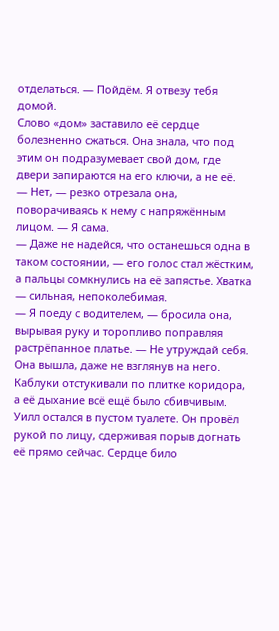отделаться. — Пойдём. Я отвезу тебя домой.
Слово «дом» заставило её сердце болезненно сжаться. Она знала, что под этим он подразумевает свой дом, где двери запираются на его ключи, а не её.
— Нет, — резко отрезала она, поворачиваясь к нему с напряжённым лицом. — Я сама.
— Даже не надейся, что останешься одна в таком состоянии, — его голос стал жёстким, а пальцы сомкнулись на её запястье. Хватка — сильная, непоколебимая.
— Я поеду с водителем, — бросила она, вырывая руку и торопливо поправляя растрёпанное платье. — Не утруждай себя.
Она вышла, даже не взглянув на него. Каблуки отстукивали по плитке коридора, а её дыхание всё ещё было сбивчивым.
Уилл остался в пустом туалете. Он провёл рукой по лицу, сдерживая порыв догнать её прямо сейчас. Сердце било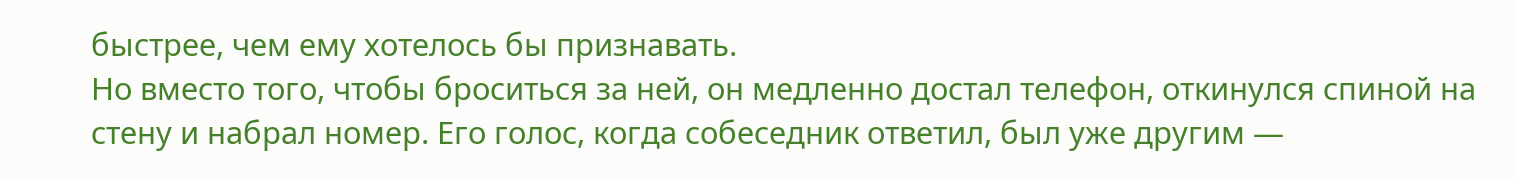быстрее, чем ему хотелось бы признавать.
Но вместо того, чтобы броситься за ней, он медленно достал телефон, откинулся спиной на стену и набрал номер. Его голос, когда собеседник ответил, был уже другим —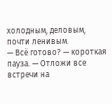холодным, деловым, почти ленивым.
— Всё готово? — короткая пауза. — Отложи все встречи на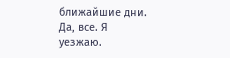ближайшие дни. Да, все. Я уезжаю.